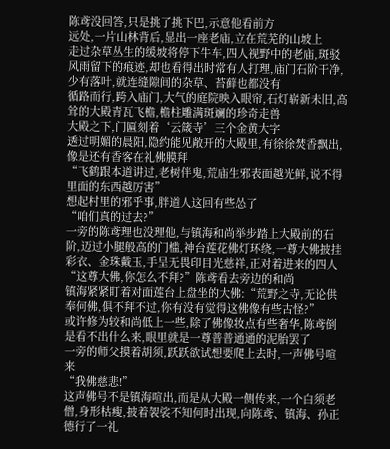陈鸢没回答,只是挑了挑下巴,示意他看前方
远处,一片山林背后,显出一座老庙,立在荒芜的山坡上
走过杂草丛生的缓坡将停下牛车,四人视野中的老庙,斑驳风雨留下的痕迹,却也看得出时常有人打理,庙门石阶干净,少有落叶,就连缝隙间的杂草、苔藓也都没有
循路而行,跨入庙门,大气的庭院映入眼帘,石灯崭新未旧,高耸的大殿青瓦飞檐,檐柱雕满斑斓的珍奇走兽
大殿之下,门匾刻着‘云箴寺’三个金黄大字
透过明媚的晨阳,隐约能见敞开的大殿里,有徐徐焚香飘出,像是还有香客在礼佛膜拜
“飞鹤跟本道讲过,老树伴鬼,荒庙生邪表面越光鲜,说不得里面的东西越厉害”
想起村里的邪乎事,胖道人这回有些怂了
“咱们真的过去?”
一旁的陈鸢理也没理他,与镇海和尚举步踏上大殿前的石阶,迈过小腿般高的门槛,神台莲花佛灯环绕,一尊大佛披挂彩衣、金珠戴玉,手呈无畏印目光慈祥,正对着进来的四人
“这尊大佛,你怎么不拜?”陈鸢看去旁边的和尚
镇海紧紧盯着对面莲台上盘坐的大佛:“荒野之寺,无论供奉何佛,俱不拜不过,你有没有觉得这佛像有些古怪?”
或许修为较和尚低上一些,除了佛像妆点有些奢华,陈鸢倒是看不出什么来,眼里就是一尊普普通通的泥胎罢了
一旁的师父摸着胡须,跃跃欲试想要爬上去时,一声佛号喧来
“我佛慈悲!”
这声佛号不是镇海喧出,而是从大殿一侧传来,一个白须老僧,身形枯瘦,披着袈裟不知何时出现,向陈鸢、镇海、孙正德行了一礼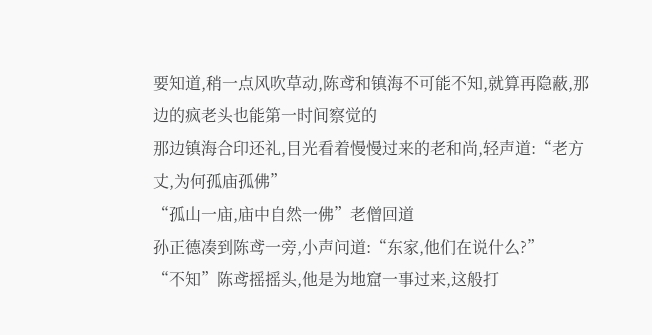要知道,稍一点风吹草动,陈鸢和镇海不可能不知,就算再隐蔽,那边的疯老头也能第一时间察觉的
那边镇海合印还礼,目光看着慢慢过来的老和尚,轻声道:“老方丈,为何孤庙孤佛”
“孤山一庙,庙中自然一佛”老僧回道
孙正德凑到陈鸢一旁,小声问道:“东家,他们在说什么?”
“不知”陈鸢摇摇头,他是为地窟一事过来,这般打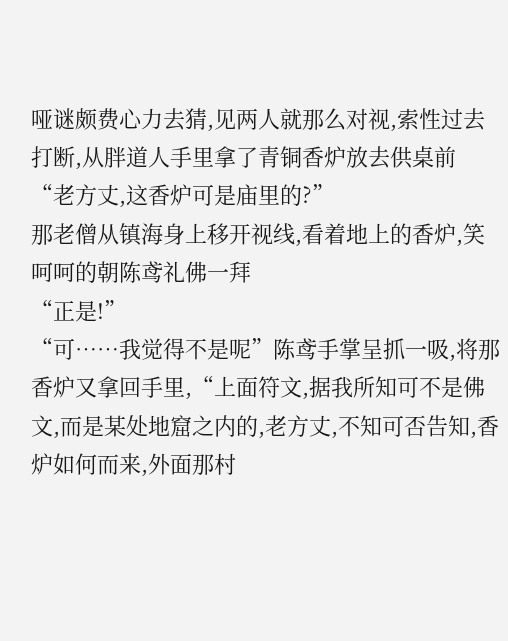哑谜颇费心力去猜,见两人就那么对视,索性过去打断,从胖道人手里拿了青铜香炉放去供桌前
“老方丈,这香炉可是庙里的?”
那老僧从镇海身上移开视线,看着地上的香炉,笑呵呵的朝陈鸢礼佛一拜
“正是!”
“可……我觉得不是呢”陈鸢手掌呈抓一吸,将那香炉又拿回手里,“上面符文,据我所知可不是佛文,而是某处地窟之内的,老方丈,不知可否告知,香炉如何而来,外面那村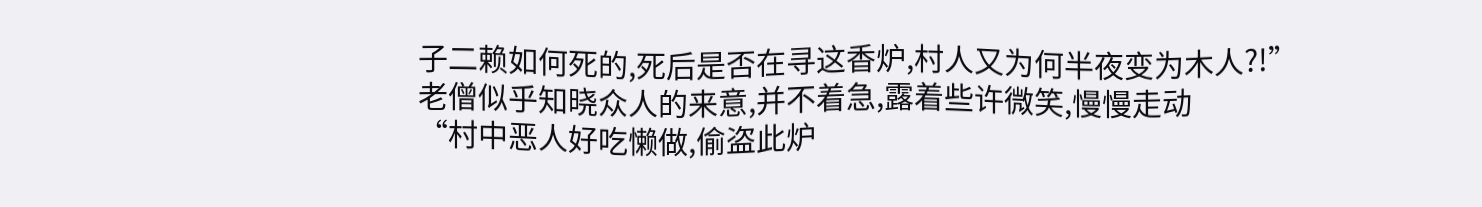子二赖如何死的,死后是否在寻这香炉,村人又为何半夜变为木人?!”
老僧似乎知晓众人的来意,并不着急,露着些许微笑,慢慢走动
“村中恶人好吃懒做,偷盗此炉